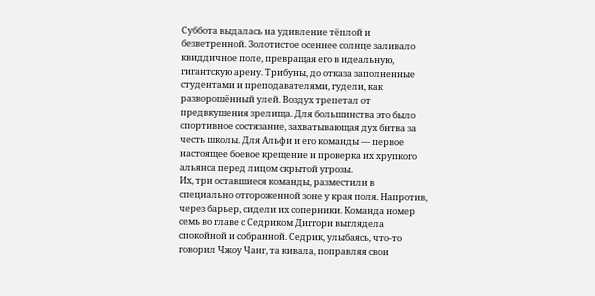Суббота выдалась на удивление тёплой и безветренной. Золотистое осеннее солнце заливало квиддичное поле, превращая его в идеальную, гигантскую арену. Трибуны, до отказа заполненные студентами и преподавателями, гудели, как разворошённый улей. Воздух трепетал от предвкушения зрелища. Для большинства это было спортивное состязание, захватывающая дух битва за честь школы. Для Альфи и его команды — первое настоящее боевое крещение и проверка их хрупкого альянса перед лицом скрытой угрозы.
Их, три оставшиеся команды, разместили в специально отгороженной зоне у края поля. Напротив, через барьер, сидели их соперники. Команда номер семь во главе с Седриком Диггори выглядела спокойной и собранной. Седрик, улыбаясь, что-то говорил Чжоу Чанг, та кивала, поправляя свои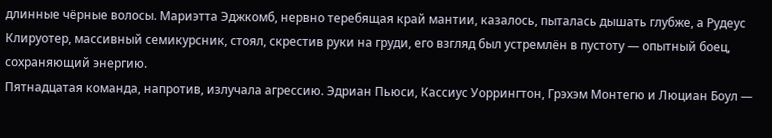длинные чёрные волосы. Мариэтта Эджкомб, нервно теребящая край мантии, казалось, пыталась дышать глубже, а Рудеус Клируотер, массивный семикурсник, стоял, скрестив руки на груди, его взгляд был устремлён в пустоту — опытный боец, сохраняющий энергию.
Пятнадцатая команда, напротив, излучала агрессию. Эдриан Пьюси, Кассиус Уоррингтон, Грэхэм Монтегю и Люциан Боул —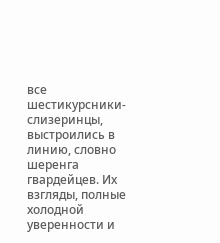все шестикурсники-слизеринцы, выстроились в линию, словно шеренга гвардейцев. Их взгляды, полные холодной уверенности и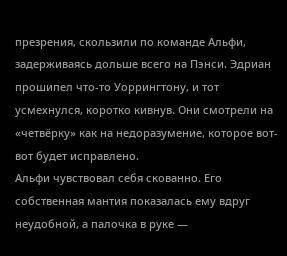презрения, скользили по команде Альфи, задерживаясь дольше всего на Пэнси. Эдриан прошипел что-то Уоррингтону, и тот усмехнулся, коротко кивнув. Они смотрели на «четвёрку» как на недоразумение, которое вот-вот будет исправлено.
Альфи чувствовал себя скованно. Его собственная мантия показалась ему вдруг неудобной, а палочка в руке —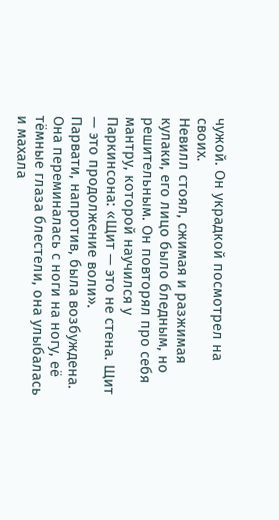чужой. Он украдкой посмотрел на своих.
Невилл стоял, сжимая и разжимая кулаки, его лицо было бледным, но решительным. Он повторял про себя мантру, которой научился у Паркинсона: «Щит — это не стена. Щит — это продолжение воли».
Парвати, напротив, была возбуждена. Она переминалась с ноги на ногу, её тёмные глаза блестели, она улыбалась и махала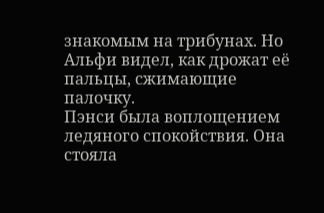знакомым на трибунах. Но Альфи видел, как дрожат её пальцы, сжимающие палочку.
Пэнси была воплощением ледяного спокойствия. Она стояла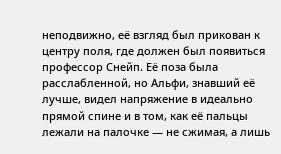неподвижно, её взгляд был прикован к центру поля, где должен был появиться профессор Снейп. Её поза была расслабленной, но Альфи, знавший её лучше, видел напряжение в идеально прямой спине и в том, как её пальцы лежали на палочке — не сжимая, а лишь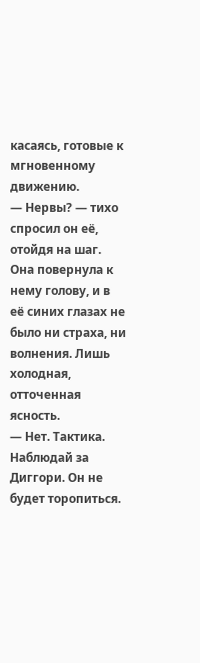касаясь, готовые к мгновенному движению.
— Нервы? — тихо спросил он её, отойдя на шаг.
Она повернула к нему голову, и в её синих глазах не было ни страха, ни волнения. Лишь холодная, отточенная ясность.
— Нет. Тактика. Наблюдай за Диггори. Он не будет торопиться.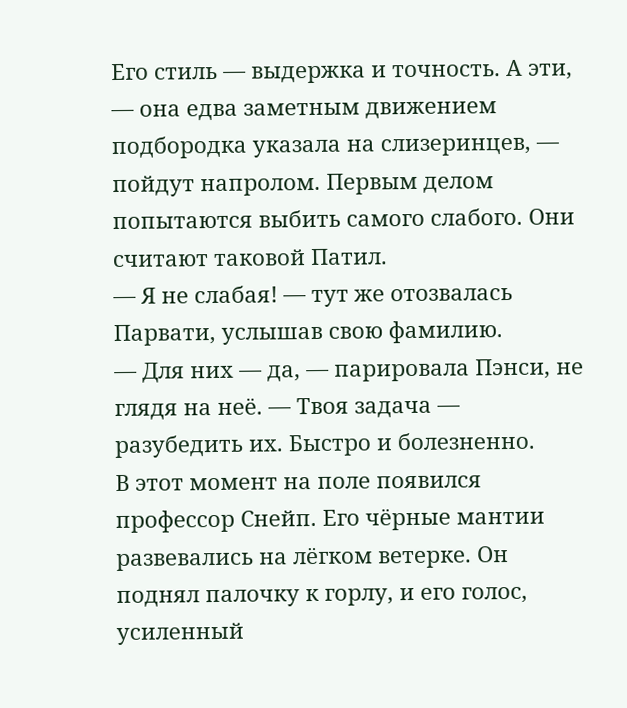Его стиль — выдержка и точность. А эти, — она едва заметным движением подбородка указала на слизеринцев, — пойдут напролом. Первым делом попытаются выбить самого слабого. Они считают таковой Патил.
— Я не слабая! — тут же отозвалась Парвати, услышав свою фамилию.
— Для них — да, — парировала Пэнси, не глядя на неё. — Твоя задача — разубедить их. Быстро и болезненно.
В этот момент на поле появился профессор Снейп. Его чёрные мантии развевались на лёгком ветерке. Он поднял палочку к горлу, и его голос, усиленный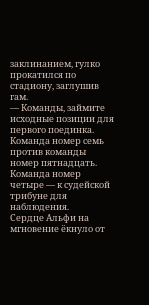заклинанием, гулко прокатился по стадиону, заглушив гам.
— Команды, займите исходные позиции для первого поединка. Команда номер семь против команды номер пятнадцать. Команда номер четыре — к судейской трибуне для наблюдения.
Сердце Альфи на мгновение ёкнуло от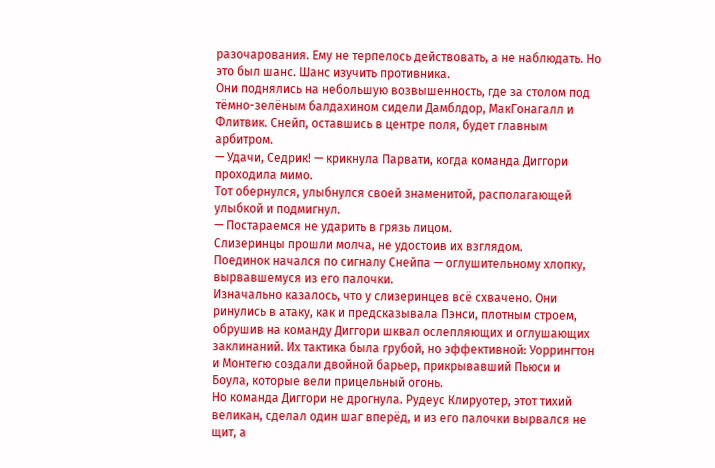разочарования. Ему не терпелось действовать, а не наблюдать. Но это был шанс. Шанс изучить противника.
Они поднялись на небольшую возвышенность, где за столом под тёмно-зелёным балдахином сидели Дамблдор, МакГонагалл и Флитвик. Снейп, оставшись в центре поля, будет главным арбитром.
— Удачи, Седрик! — крикнула Парвати, когда команда Диггори проходила мимо.
Тот обернулся, улыбнулся своей знаменитой, располагающей улыбкой и подмигнул.
— Постараемся не ударить в грязь лицом.
Слизеринцы прошли молча, не удостоив их взглядом.
Поединок начался по сигналу Снейпа — оглушительному хлопку, вырвавшемуся из его палочки.
Изначально казалось, что у слизеринцев всё схвачено. Они ринулись в атаку, как и предсказывала Пэнси, плотным строем, обрушив на команду Диггори шквал ослепляющих и оглушающих заклинаний. Их тактика была грубой, но эффективной: Уоррингтон и Монтегю создали двойной барьер, прикрывавший Пьюси и Боула, которые вели прицельный огонь.
Но команда Диггори не дрогнула. Рудеус Клируотер, этот тихий великан, сделал один шаг вперёд, и из его палочки вырвался не щит, а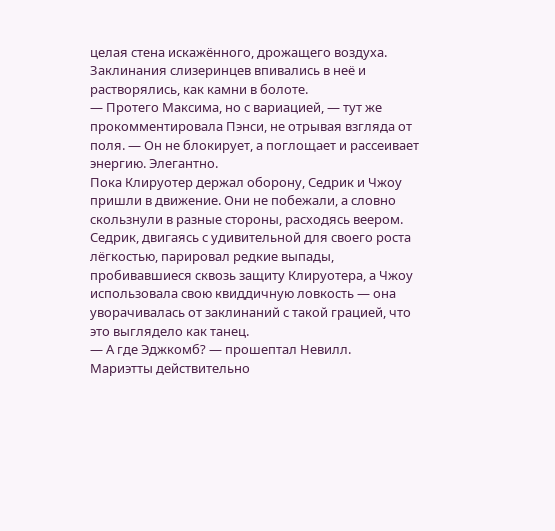целая стена искажённого, дрожащего воздуха. Заклинания слизеринцев впивались в неё и растворялись, как камни в болоте.
— Протего Максима, но с вариацией, — тут же прокомментировала Пэнси, не отрывая взгляда от поля. — Он не блокирует, а поглощает и рассеивает энергию. Элегантно.
Пока Клируотер держал оборону, Седрик и Чжоу пришли в движение. Они не побежали, а словно скользнули в разные стороны, расходясь веером. Седрик, двигаясь с удивительной для своего роста лёгкостью, парировал редкие выпады, пробивавшиеся сквозь защиту Клируотера, а Чжоу использовала свою квиддичную ловкость — она уворачивалась от заклинаний с такой грацией, что это выглядело как танец.
— А где Эджкомб? — прошептал Невилл.
Мариэтты действительно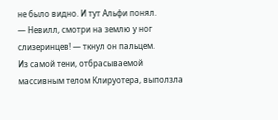не было видно. И тут Альфи понял.
— Невилл, смотри на землю у ног слизеринцев! — ткнул он пальцем.
Из самой тени, отбрасываемой массивным телом Клируотера, выползла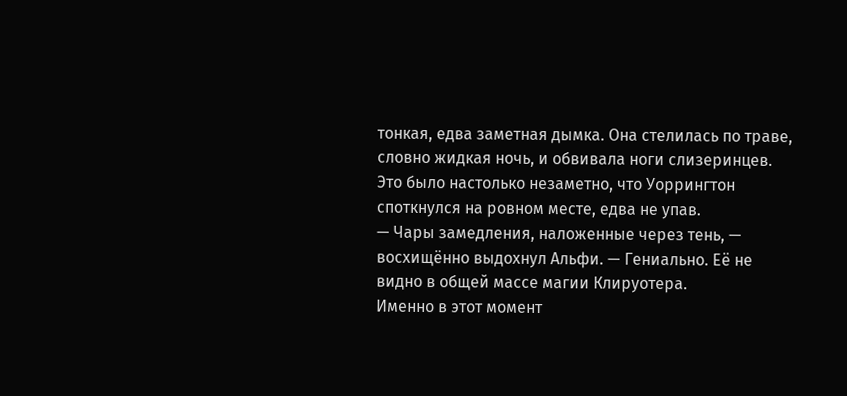тонкая, едва заметная дымка. Она стелилась по траве, словно жидкая ночь, и обвивала ноги слизеринцев. Это было настолько незаметно, что Уоррингтон споткнулся на ровном месте, едва не упав.
— Чары замедления, наложенные через тень, — восхищённо выдохнул Альфи. — Гениально. Её не видно в общей массе магии Клируотера.
Именно в этот момент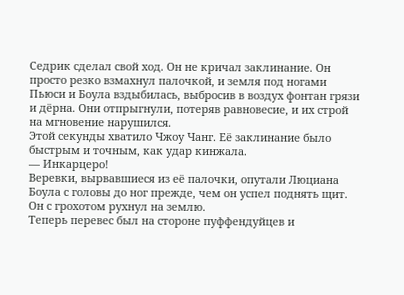Седрик сделал свой ход. Он не кричал заклинание. Он просто резко взмахнул палочкой, и земля под ногами Пьюси и Боула вздыбилась, выбросив в воздух фонтан грязи и дёрна. Они отпрыгнули, потеряв равновесие, и их строй на мгновение нарушился.
Этой секунды хватило Чжоу Чанг. Её заклинание было быстрым и точным, как удар кинжала.
— Инкарцеро!
Веревки, вырвавшиеся из её палочки, опутали Люциана Боула с головы до ног прежде, чем он успел поднять щит. Он с грохотом рухнул на землю.
Теперь перевес был на стороне пуффендуйцев и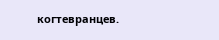когтевранцев.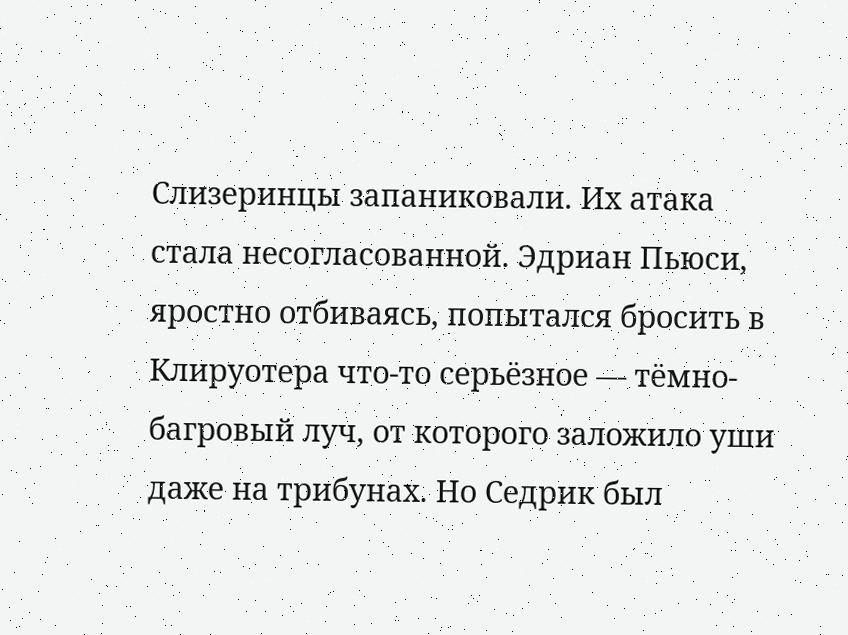Слизеринцы запаниковали. Их атака стала несогласованной. Эдриан Пьюси, яростно отбиваясь, попытался бросить в Клируотера что-то серьёзное — тёмно-багровый луч, от которого заложило уши даже на трибунах. Но Седрик был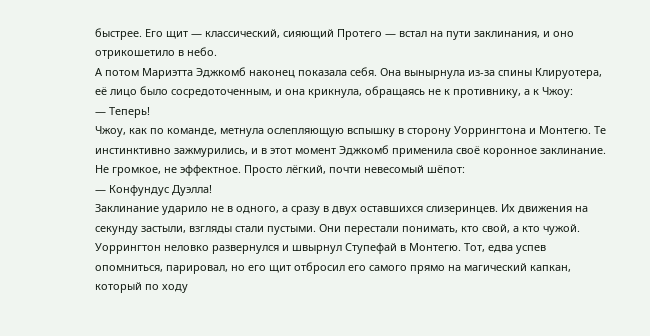быстрее. Его щит — классический, сияющий Протего — встал на пути заклинания, и оно отрикошетило в небо.
А потом Мариэтта Эджкомб наконец показала себя. Она вынырнула из-за спины Клируотера, её лицо было сосредоточенным, и она крикнула, обращаясь не к противнику, а к Чжоу:
— Теперь!
Чжоу, как по команде, метнула ослепляющую вспышку в сторону Уоррингтона и Монтегю. Те инстинктивно зажмурились, и в этот момент Эджкомб применила своё коронное заклинание. Не громкое, не эффектное. Просто лёгкий, почти невесомый шёпот:
— Конфундус Дуэлла!
Заклинание ударило не в одного, а сразу в двух оставшихся слизеринцев. Их движения на секунду застыли, взгляды стали пустыми. Они перестали понимать, кто свой, а кто чужой. Уоррингтон неловко развернулся и швырнул Ступефай в Монтегю. Тот, едва успев опомниться, парировал, но его щит отбросил его самого прямо на магический капкан, который по ходу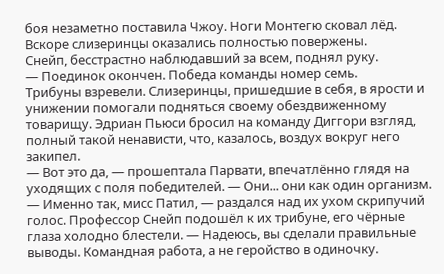боя незаметно поставила Чжоу. Ноги Монтегю сковал лёд. Вскоре слизеринцы оказались полностью повержены.
Снейп, бесстрастно наблюдавший за всем, поднял руку.
— Поединок окончен. Победа команды номер семь.
Трибуны взревели. Слизеринцы, пришедшие в себя, в ярости и унижении помогали подняться своему обездвиженному товарищу. Эдриан Пьюси бросил на команду Диггори взгляд, полный такой ненависти, что, казалось, воздух вокруг него закипел.
— Вот это да, — прошептала Парвати, впечатлённо глядя на уходящих с поля победителей. — Они... они как один организм.
— Именно так, мисс Патил, — раздался над их ухом скрипучий голос. Профессор Снейп подошёл к их трибуне, его чёрные глаза холодно блестели. — Надеюсь, вы сделали правильные выводы. Командная работа, а не геройство в одиночку.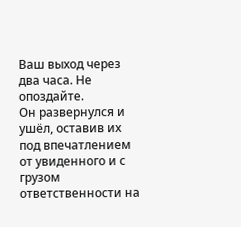Ваш выход через два часа. Не опоздайте.
Он развернулся и ушёл, оставив их под впечатлением от увиденного и с грузом ответственности на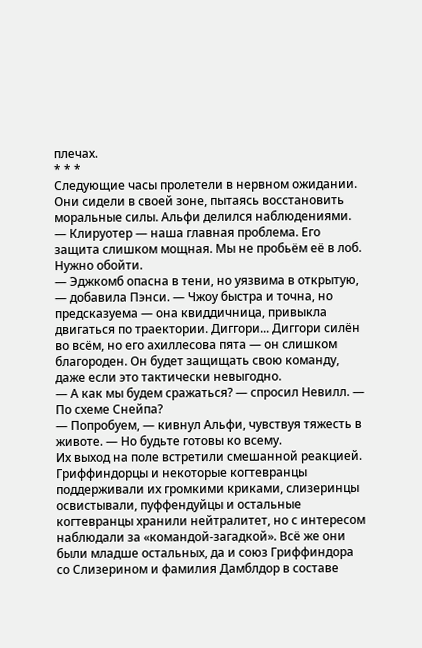плечах.
* * *
Следующие часы пролетели в нервном ожидании. Они сидели в своей зоне, пытаясь восстановить моральные силы. Альфи делился наблюдениями.
— Клируотер — наша главная проблема. Его защита слишком мощная. Мы не пробьём её в лоб. Нужно обойти.
— Эджкомб опасна в тени, но уязвима в открытую, — добавила Пэнси. — Чжоу быстра и точна, но предсказуема — она квиддичница, привыкла двигаться по траектории. Диггори... Диггори силён во всём, но его ахиллесова пята — он слишком благороден. Он будет защищать свою команду, даже если это тактически невыгодно.
— А как мы будем сражаться? — спросил Невилл. — По схеме Снейпа?
— Попробуем, — кивнул Альфи, чувствуя тяжесть в животе. — Но будьте готовы ко всему.
Их выход на поле встретили смешанной реакцией. Гриффиндорцы и некоторые когтевранцы поддерживали их громкими криками, слизеринцы освистывали, пуффендуйцы и остальные когтевранцы хранили нейтралитет, но с интересом наблюдали за «командой-загадкой». Всё же они были младше остальных, да и союз Гриффиндора со Слизерином и фамилия Дамблдор в составе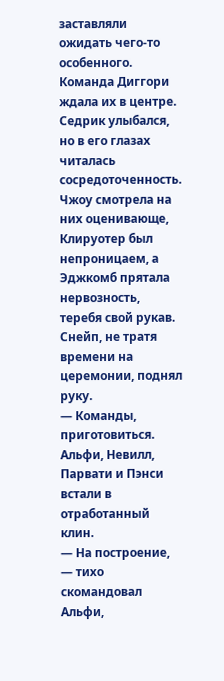заставляли ожидать чего-то особенного.
Команда Диггори ждала их в центре. Седрик улыбался, но в его глазах читалась сосредоточенность. Чжоу смотрела на них оценивающе, Клируотер был непроницаем, а Эджкомб прятала нервозность, теребя свой рукав.
Снейп, не тратя времени на церемонии, поднял руку.
— Команды, приготовиться.
Альфи, Невилл, Парвати и Пэнси встали в отработанный клин.
— На построение, — тихо скомандовал Альфи,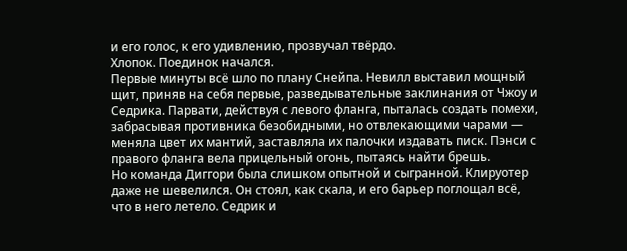и его голос, к его удивлению, прозвучал твёрдо.
Хлопок. Поединок начался.
Первые минуты всё шло по плану Снейпа. Невилл выставил мощный щит, приняв на себя первые, разведывательные заклинания от Чжоу и Седрика. Парвати, действуя с левого фланга, пыталась создать помехи, забрасывая противника безобидными, но отвлекающими чарами — меняла цвет их мантий, заставляла их палочки издавать писк. Пэнси с правого фланга вела прицельный огонь, пытаясь найти брешь.
Но команда Диггори была слишком опытной и сыгранной. Клируотер даже не шевелился. Он стоял, как скала, и его барьер поглощал всё, что в него летело. Седрик и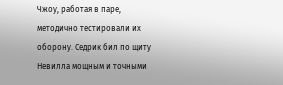Чжоу, работая в паре, методично тестировали их оборону. Седрик бил по щиту Невилла мощным и точными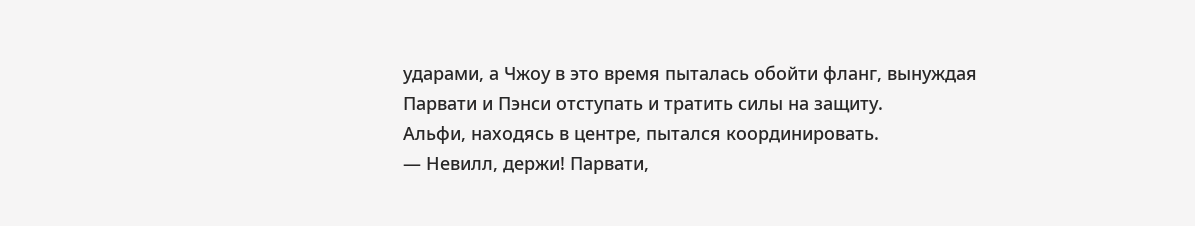ударами, а Чжоу в это время пыталась обойти фланг, вынуждая Парвати и Пэнси отступать и тратить силы на защиту.
Альфи, находясь в центре, пытался координировать.
— Невилл, держи! Парвати,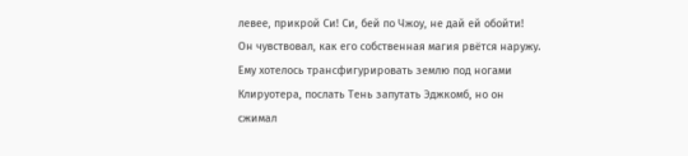левее, прикрой Си! Си, бей по Чжоу, не дай ей обойти!
Он чувствовал, как его собственная магия рвётся наружу. Ему хотелось трансфигурировать землю под ногами Клируотера, послать Тень запутать Эджкомб, но он сжимал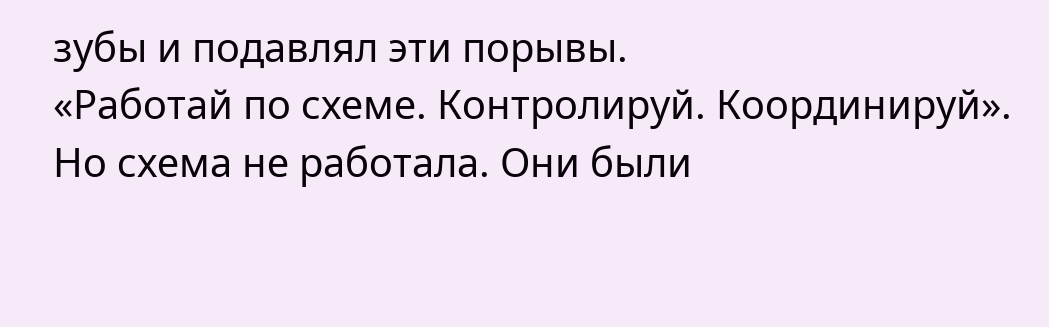зубы и подавлял эти порывы.
«Работай по схеме. Контролируй. Координируй».
Но схема не работала. Они были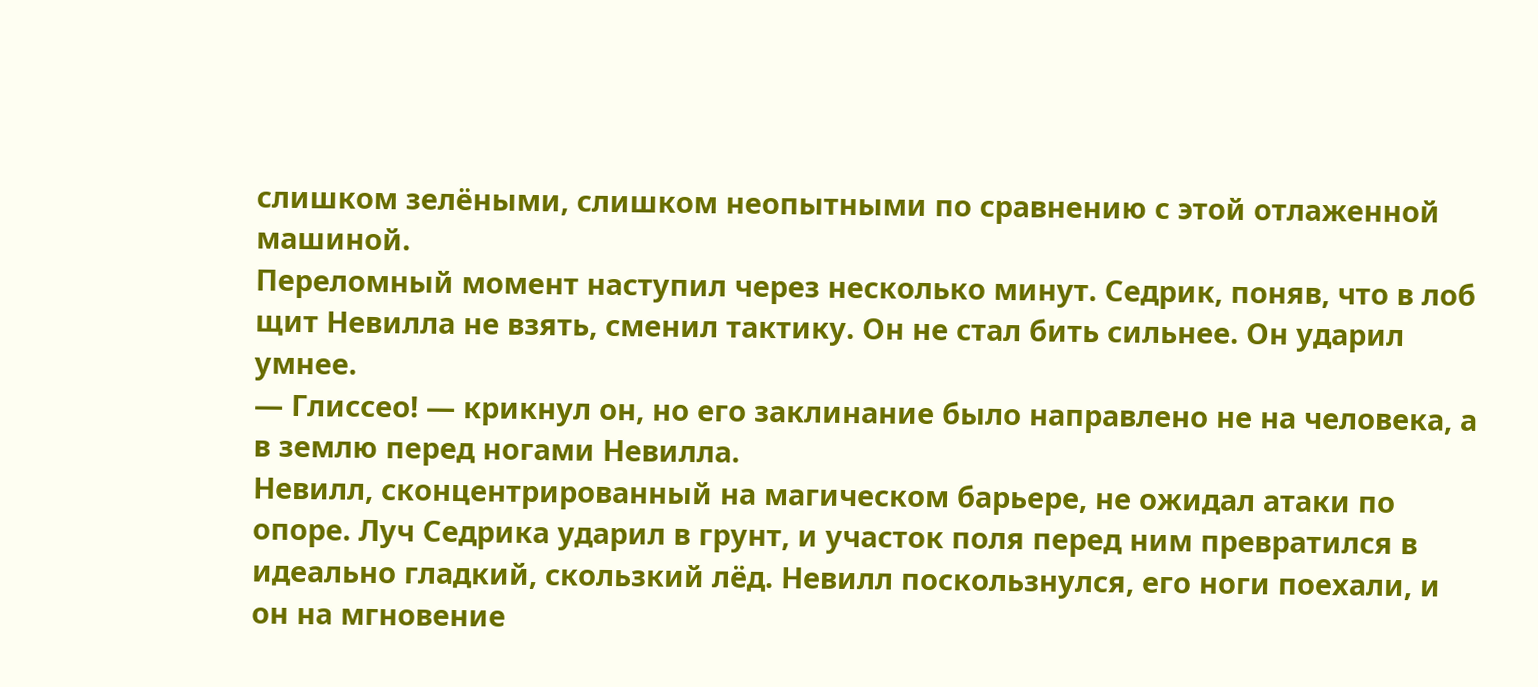слишком зелёными, слишком неопытными по сравнению с этой отлаженной машиной.
Переломный момент наступил через несколько минут. Седрик, поняв, что в лоб щит Невилла не взять, сменил тактику. Он не стал бить сильнее. Он ударил умнее.
— Глиссео! — крикнул он, но его заклинание было направлено не на человека, а в землю перед ногами Невилла.
Невилл, сконцентрированный на магическом барьере, не ожидал атаки по опоре. Луч Седрика ударил в грунт, и участок поля перед ним превратился в идеально гладкий, скользкий лёд. Невилл поскользнулся, его ноги поехали, и он на мгновение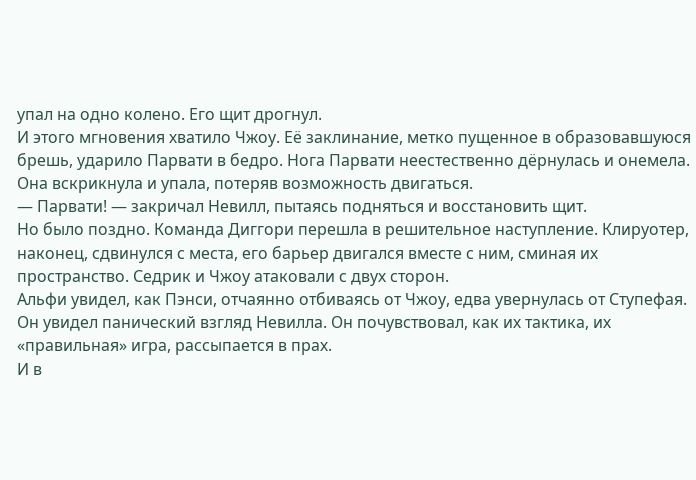упал на одно колено. Его щит дрогнул.
И этого мгновения хватило Чжоу. Её заклинание, метко пущенное в образовавшуюся брешь, ударило Парвати в бедро. Нога Парвати неестественно дёрнулась и онемела. Она вскрикнула и упала, потеряв возможность двигаться.
— Парвати! — закричал Невилл, пытаясь подняться и восстановить щит.
Но было поздно. Команда Диггори перешла в решительное наступление. Клируотер, наконец, сдвинулся с места, его барьер двигался вместе с ним, сминая их пространство. Седрик и Чжоу атаковали с двух сторон.
Альфи увидел, как Пэнси, отчаянно отбиваясь от Чжоу, едва увернулась от Ступефая. Он увидел панический взгляд Невилла. Он почувствовал, как их тактика, их «правильная» игра, рассыпается в прах.
И в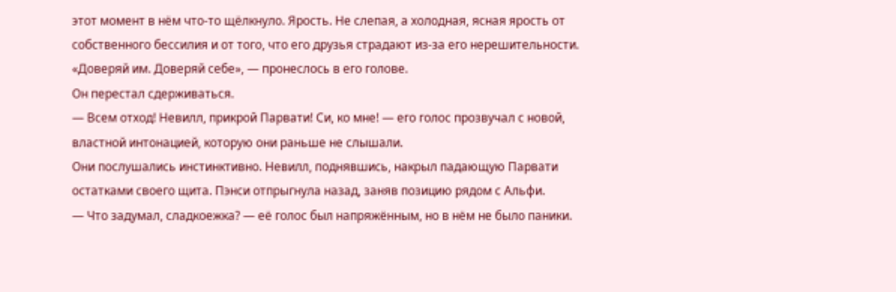этот момент в нём что-то щёлкнуло. Ярость. Не слепая, а холодная, ясная ярость от собственного бессилия и от того, что его друзья страдают из-за его нерешительности.
«Доверяй им. Доверяй себе», — пронеслось в его голове.
Он перестал сдерживаться.
— Всем отход! Невилл, прикрой Парвати! Си, ко мне! — его голос прозвучал с новой, властной интонацией, которую они раньше не слышали.
Они послушались инстинктивно. Невилл, поднявшись, накрыл падающую Парвати остатками своего щита. Пэнси отпрыгнула назад, заняв позицию рядом с Альфи.
— Что задумал, сладкоежка? — её голос был напряжённым, но в нём не было паники.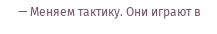— Меняем тактику. Они играют в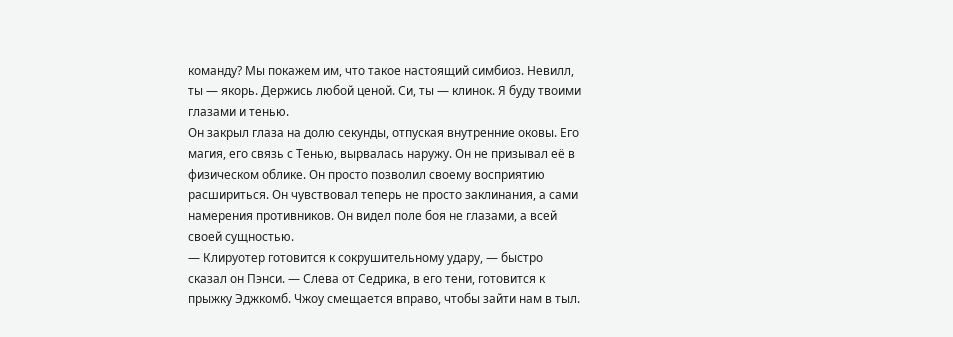команду? Мы покажем им, что такое настоящий симбиоз. Невилл, ты — якорь. Держись любой ценой. Си, ты — клинок. Я буду твоими глазами и тенью.
Он закрыл глаза на долю секунды, отпуская внутренние оковы. Его магия, его связь с Тенью, вырвалась наружу. Он не призывал её в физическом облике. Он просто позволил своему восприятию расшириться. Он чувствовал теперь не просто заклинания, а сами намерения противников. Он видел поле боя не глазами, а всей своей сущностью.
— Клируотер готовится к сокрушительному удару, — быстро сказал он Пэнси. — Слева от Седрика, в его тени, готовится к прыжку Эджкомб. Чжоу смещается вправо, чтобы зайти нам в тыл.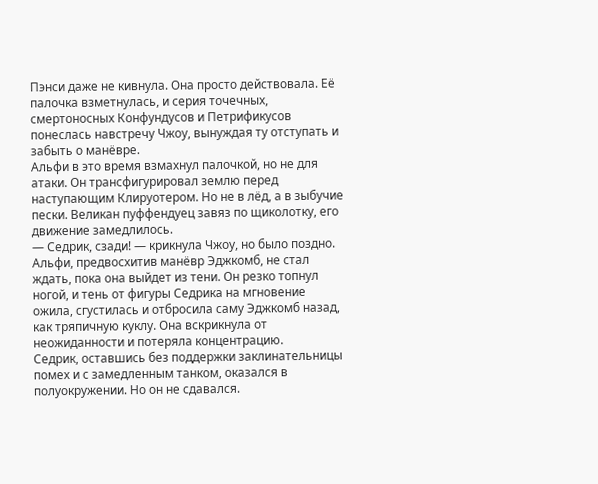Пэнси даже не кивнула. Она просто действовала. Её палочка взметнулась, и серия точечных, смертоносных Конфундусов и Петрификусов понеслась навстречу Чжоу, вынуждая ту отступать и забыть о манёвре.
Альфи в это время взмахнул палочкой, но не для атаки. Он трансфигурировал землю перед наступающим Клируотером. Но не в лёд, а в зыбучие пески. Великан пуффендуец завяз по щиколотку, его движение замедлилось.
— Седрик, сзади! — крикнула Чжоу, но было поздно.
Альфи, предвосхитив манёвр Эджкомб, не стал ждать, пока она выйдет из тени. Он резко топнул ногой, и тень от фигуры Седрика на мгновение ожила, сгустилась и отбросила саму Эджкомб назад, как тряпичную куклу. Она вскрикнула от неожиданности и потеряла концентрацию.
Седрик, оставшись без поддержки заклинательницы помех и с замедленным танком, оказался в полуокружении. Но он не сдавался.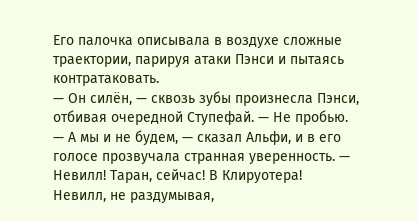Его палочка описывала в воздухе сложные траектории, парируя атаки Пэнси и пытаясь контратаковать.
— Он силён, — сквозь зубы произнесла Пэнси, отбивая очередной Ступефай. — Не пробью.
— А мы и не будем, — сказал Альфи, и в его голосе прозвучала странная уверенность. — Невилл! Таран, сейчас! В Клируотера!
Невилл, не раздумывая,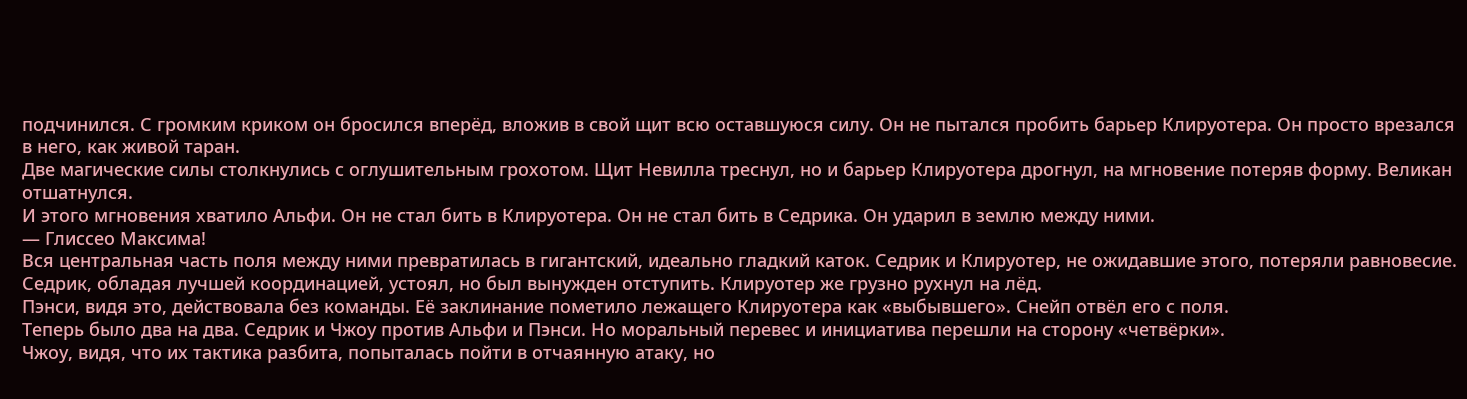подчинился. С громким криком он бросился вперёд, вложив в свой щит всю оставшуюся силу. Он не пытался пробить барьер Клируотера. Он просто врезался в него, как живой таран.
Две магические силы столкнулись с оглушительным грохотом. Щит Невилла треснул, но и барьер Клируотера дрогнул, на мгновение потеряв форму. Великан отшатнулся.
И этого мгновения хватило Альфи. Он не стал бить в Клируотера. Он не стал бить в Седрика. Он ударил в землю между ними.
— Глиссео Максима!
Вся центральная часть поля между ними превратилась в гигантский, идеально гладкий каток. Седрик и Клируотер, не ожидавшие этого, потеряли равновесие. Седрик, обладая лучшей координацией, устоял, но был вынужден отступить. Клируотер же грузно рухнул на лёд.
Пэнси, видя это, действовала без команды. Её заклинание пометило лежащего Клируотера как «выбывшего». Снейп отвёл его с поля.
Теперь было два на два. Седрик и Чжоу против Альфи и Пэнси. Но моральный перевес и инициатива перешли на сторону «четвёрки».
Чжоу, видя, что их тактика разбита, попыталась пойти в отчаянную атаку, но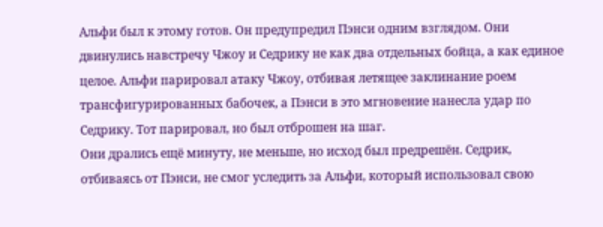Альфи был к этому готов. Он предупредил Пэнси одним взглядом. Они двинулись навстречу Чжоу и Седрику не как два отдельных бойца, а как единое целое. Альфи парировал атаку Чжоу, отбивая летящее заклинание роем трансфигурированных бабочек, а Пэнси в это мгновение нанесла удар по Седрику. Тот парировал, но был отброшен на шаг.
Они дрались ещё минуту, не меньше, но исход был предрешён. Седрик, отбиваясь от Пэнси, не смог уследить за Альфи, который использовал свою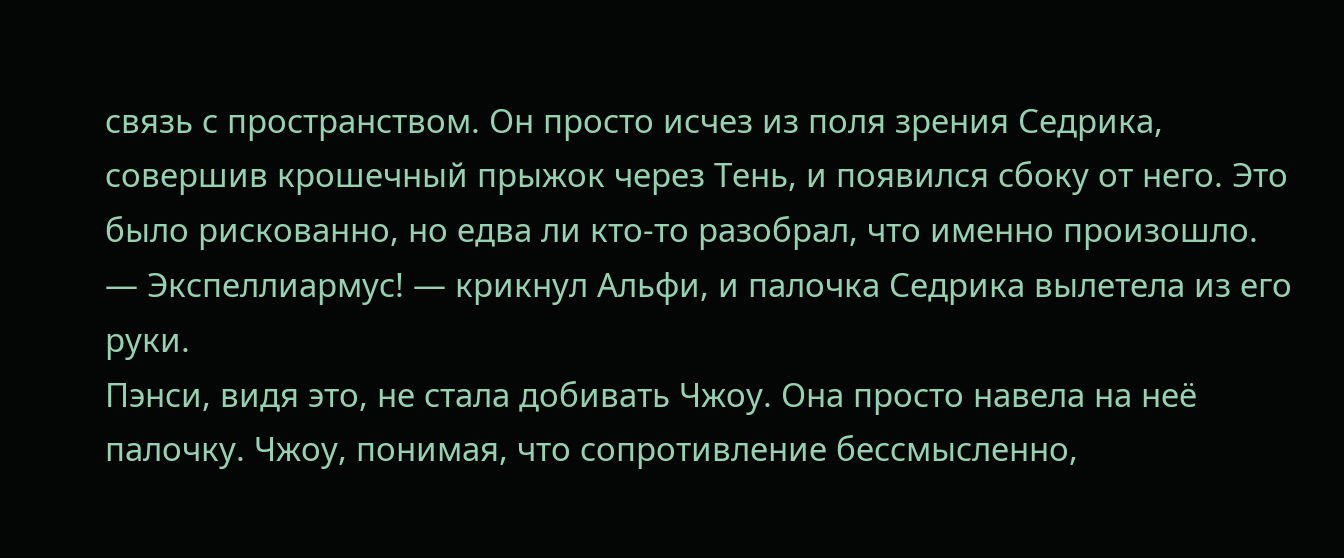связь с пространством. Он просто исчез из поля зрения Седрика, совершив крошечный прыжок через Тень, и появился сбоку от него. Это было рискованно, но едва ли кто-то разобрал, что именно произошло.
— Экспеллиармус! — крикнул Альфи, и палочка Седрика вылетела из его руки.
Пэнси, видя это, не стала добивать Чжоу. Она просто навела на неё палочку. Чжоу, понимая, что сопротивление бессмысленно,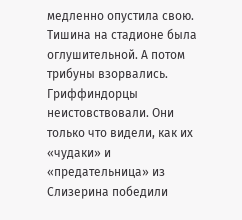медленно опустила свою.
Тишина на стадионе была оглушительной. А потом трибуны взорвались. Гриффиндорцы неистовствовали. Они только что видели, как их «чудаки» и «предательница» из Слизерина победили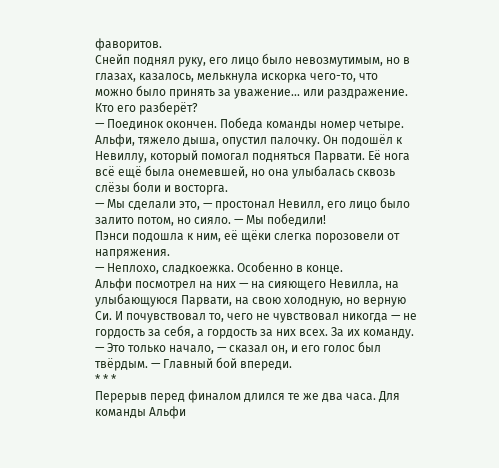фаворитов.
Снейп поднял руку, его лицо было невозмутимым, но в глазах, казалось, мелькнула искорка чего-то, что можно было принять за уважение... или раздражение. Кто его разберёт?
— Поединок окончен. Победа команды номер четыре.
Альфи, тяжело дыша, опустил палочку. Он подошёл к Невиллу, который помогал подняться Парвати. Её нога всё ещё была онемевшей, но она улыбалась сквозь слёзы боли и восторга.
— Мы сделали это, — простонал Невилл, его лицо было залито потом, но сияло. — Мы победили!
Пэнси подошла к ним, её щёки слегка порозовели от напряжения.
— Неплохо, сладкоежка. Особенно в конце.
Альфи посмотрел на них — на сияющего Невилла, на улыбающуюся Парвати, на свою холодную, но верную Си. И почувствовал то, чего не чувствовал никогда — не гордость за себя, а гордость за них всех. За их команду.
— Это только начало, — сказал он, и его голос был твёрдым. — Главный бой впереди.
* * *
Перерыв перед финалом длился те же два часа. Для команды Альфи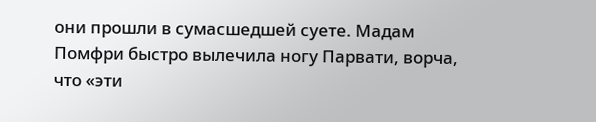они прошли в сумасшедшей суете. Мадам Помфри быстро вылечила ногу Парвати, ворча, что «эти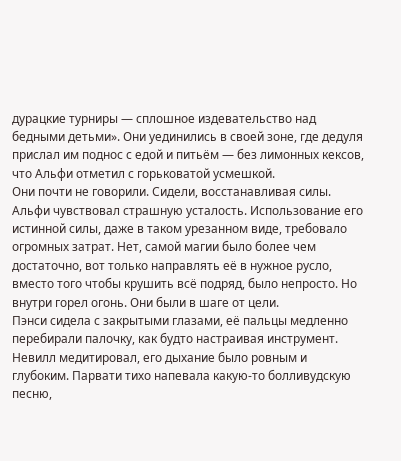дурацкие турниры — сплошное издевательство над бедными детьми». Они уединились в своей зоне, где дедуля прислал им поднос с едой и питьём — без лимонных кексов, что Альфи отметил с горьковатой усмешкой.
Они почти не говорили. Сидели, восстанавливая силы. Альфи чувствовал страшную усталость. Использование его истинной силы, даже в таком урезанном виде, требовало огромных затрат. Нет, самой магии было более чем достаточно, вот только направлять её в нужное русло, вместо того чтобы крушить всё подряд, было непросто. Но внутри горел огонь. Они были в шаге от цели.
Пэнси сидела с закрытыми глазами, её пальцы медленно перебирали палочку, как будто настраивая инструмент. Невилл медитировал, его дыхание было ровным и глубоким. Парвати тихо напевала какую-то болливудскую песню,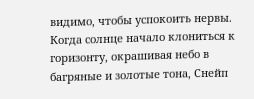видимо, чтобы успокоить нервы.
Когда солнце начало клониться к горизонту, окрашивая небо в багряные и золотые тона, Снейп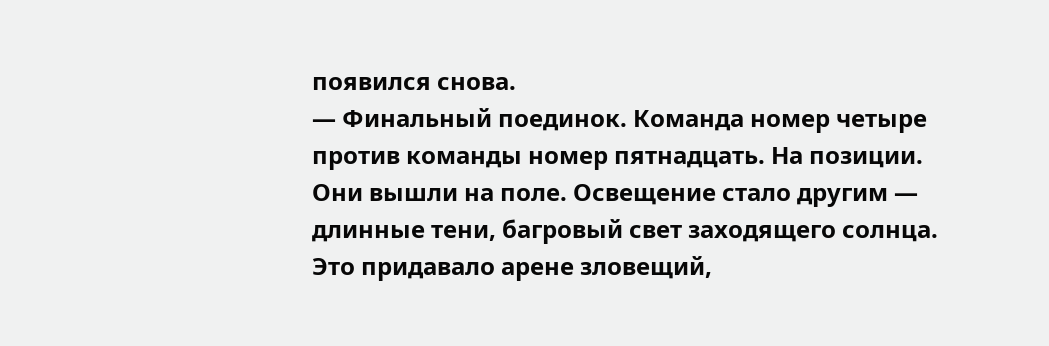появился снова.
— Финальный поединок. Команда номер четыре против команды номер пятнадцать. На позиции.
Они вышли на поле. Освещение стало другим — длинные тени, багровый свет заходящего солнца. Это придавало арене зловещий,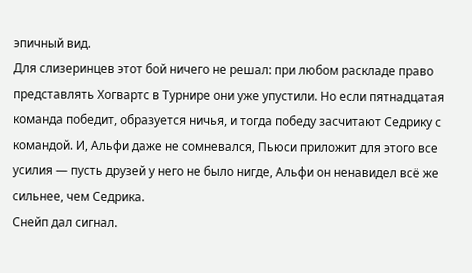эпичный вид.
Для слизеринцев этот бой ничего не решал: при любом раскладе право представлять Хогвартс в Турнире они уже упустили. Но если пятнадцатая команда победит, образуется ничья, и тогда победу засчитают Седрику с командой. И, Альфи даже не сомневался, Пьюси приложит для этого все усилия — пусть друзей у него не было нигде, Альфи он ненавидел всё же сильнее, чем Седрика.
Снейп дал сигнал.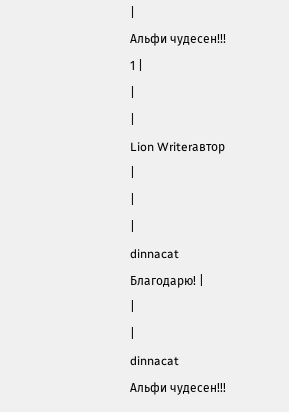|
Альфи чудесен!!!
1 |
|
|
Lion Writerавтор
|
|
|
dinnacat
Благодарю! |
|
|
dinnacat
Альфи чудесен!!!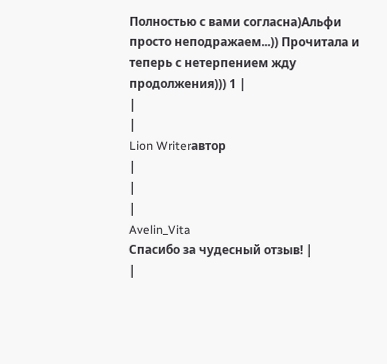Полностью с вами согласна)Альфи просто неподражаем...)) Прочитала и теперь с нетерпением жду продолжения))) 1 |
|
|
Lion Writerавтор
|
|
|
Avelin_Vita
Спасибо за чудесный отзыв! |
|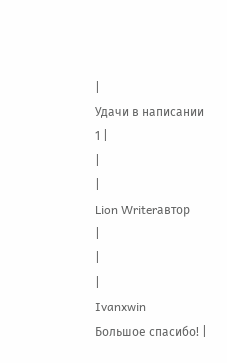|
Удачи в написании
1 |
|
|
Lion Writerавтор
|
|
|
Ivanxwin
Большое спасибо! |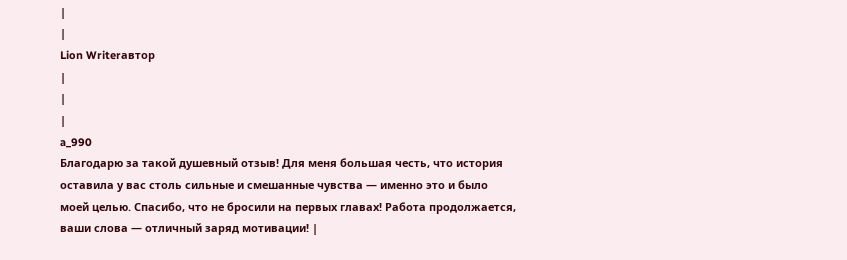|
|
Lion Writerавтор
|
|
|
a_990
Благодарю за такой душевный отзыв! Для меня большая честь, что история оставила у вас столь сильные и смешанные чувства — именно это и было моей целью. Спасибо, что не бросили на первых главах! Работа продолжается, ваши слова — отличный заряд мотивации! |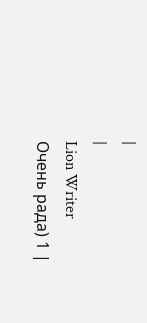|
|
Lion Writer
Очень рада) 1 |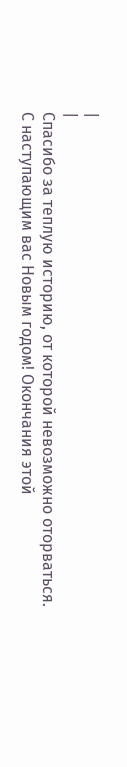|
|
Спасибо за теплую историю, от которой невозможно оторваться.
С наступающим вас Новым годом! Окончания этой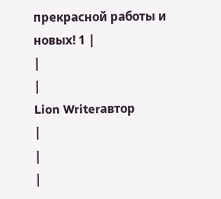прекрасной работы и новых! 1 |
|
|
Lion Writerавтор
|
|
|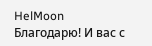HelMoon
Благодарю! И вас с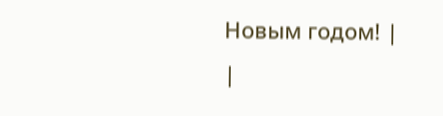Новым годом! |
|